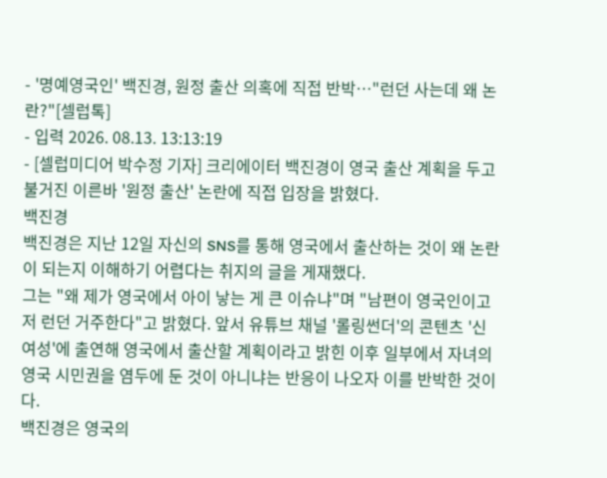- '명예영국인' 백진경, 원정 출산 의혹에 직접 반박…"런던 사는데 왜 논란?"[셀럽톡]
- 입력 2026. 08.13. 13:13:19
- [셀럽미디어 박수정 기자] 크리에이터 백진경이 영국 출산 계획을 두고 불거진 이른바 '원정 출산' 논란에 직접 입장을 밝혔다.
백진경
백진경은 지난 12일 자신의 SNS를 통해 영국에서 출산하는 것이 왜 논란이 되는지 이해하기 어렵다는 취지의 글을 게재했다.
그는 "왜 제가 영국에서 아이 낳는 게 큰 이슈냐"며 "남편이 영국인이고 저 런던 거주한다"고 밝혔다. 앞서 유튜브 채널 '롤링썬더'의 콘텐츠 '신여성'에 출연해 영국에서 출산할 계획이라고 밝힌 이후 일부에서 자녀의 영국 시민권을 염두에 둔 것이 아니냐는 반응이 나오자 이를 반박한 것이다.
백진경은 영국의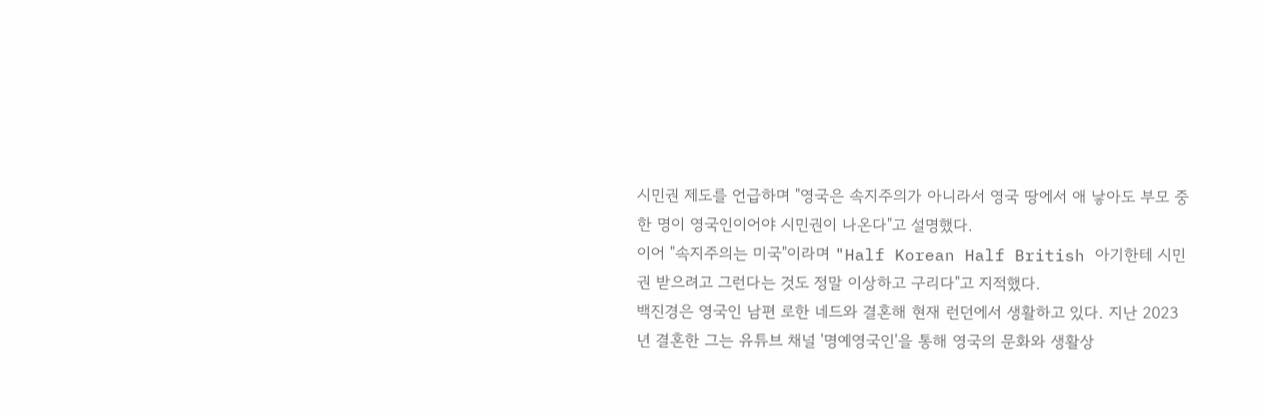시민권 제도를 언급하며 "영국은 속지주의가 아니라서 영국 땅에서 애 낳아도 부모 중 한 명이 영국인이어야 시민권이 나온다"고 설명했다.
이어 "속지주의는 미국"이라며 "Half Korean Half British 아기한테 시민권 받으려고 그런다는 것도 정말 이상하고 구리다"고 지적했다.
백진경은 영국인 남편 로한 네드와 결혼해 현재 런던에서 생활하고 있다. 지난 2023년 결혼한 그는 유튜브 채널 '명예영국인'을 통해 영국의 문화와 생활상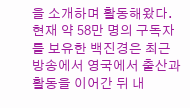을 소개하며 활동해왔다.
현재 약 58만 명의 구독자를 보유한 백진경은 최근 방송에서 영국에서 출산과 활동을 이어간 뒤 내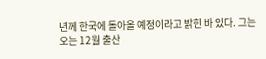년께 한국에 돌아올 예정이라고 밝힌 바 있다. 그는 오는 12월 출산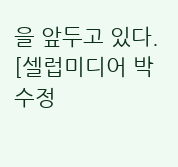을 앞두고 있다.
[셀럽미디어 박수정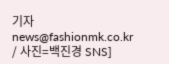기자 news@fashionmk.co.kr / 사진=백진경 SNS]